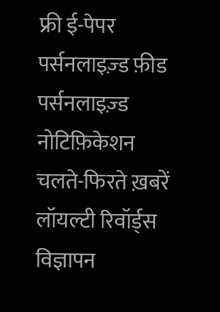फ्री ई-पेपर
पर्सनलाइज़्ड फ़ीड
पर्सनलाइज़्ड नोटिफ़िकेशन
चलते-फिरते ख़बरें
लॉयल्टी रिवॉर्ड्स
विज्ञापन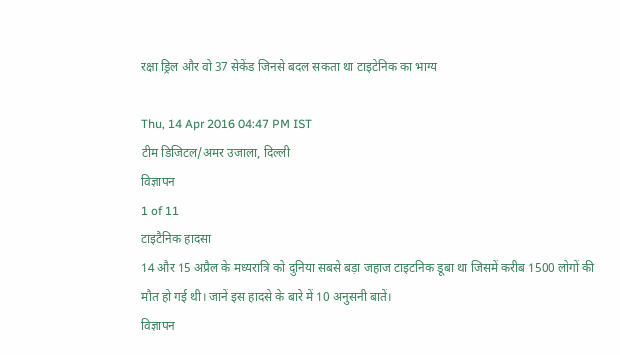रक्षा ड्रिल और वो 37 सेकेंड जिनसे बदल सकता था टाइटेनिक का भाग्य

Thu, 14 Apr 2016 04:47 PM IST
टीम डिजिटल/अमर उजाला, दिल्ली
विज्ञापन
1 of 11
टाइटैनिक हादसा
14 और 15 अप्रैल के मध्यरात्रि को दुनिया सबसे बड़ा जहाज टाइटनिक डूबा था जिसमें करीब 1500 लोगों की मौत हो गई थी। जानें इस हादसे के बारे में 10 अनुसनी बातें।
विज्ञापन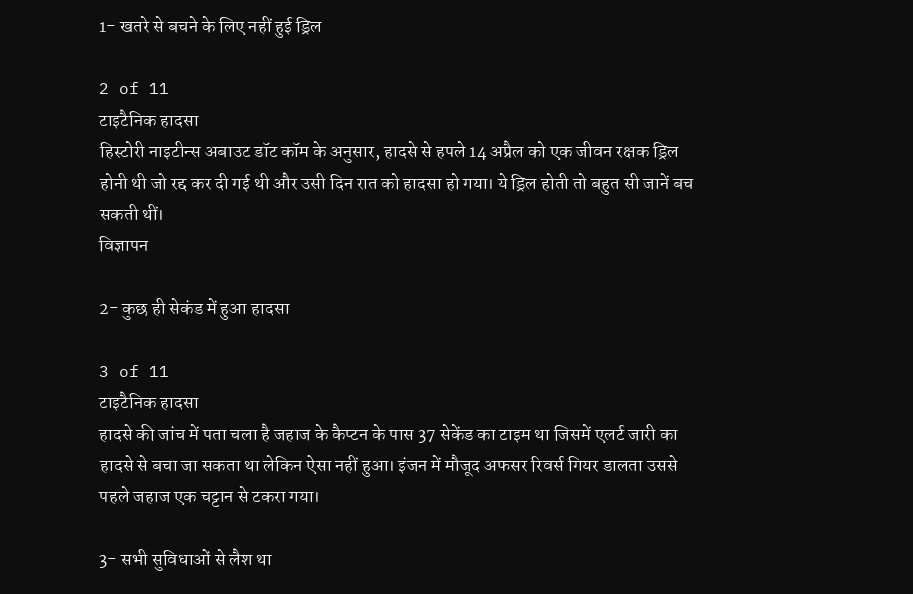1- खतरे से बचने के लिए नहीं हुई ड्रिल

2 of 11
टाइटैनिक हादसा
हिस्टोरी नाइटीन्स अबाउट डॉट कॉम के अनुसार, हादसे से हपले 14 अप्रैल को एक जीवन रक्षक ड्रिल होनी थी जो रद्द कर दी गई थी और उसी दिन रात को हादसा हो गया। ये ड्रिल होती तो बहुत सी जानें बच सकती थीं।
विज्ञापन

2- कुछ ही सेकंड में हुआ हादसा

3 of 11
टाइटैनिक हादसा
हादसे की जांच में पता चला है जहाज के कैप्टन के पास 37 सेकेंड का टाइम था जिसमें एलर्ट जारी का हादसे से बचा जा सकता था लेकिन ऐसा नहीं हुआ। इंजन में मौजूद अफसर रिवर्स गियर डालता उससे पहले जहाज एक चट्टान से टकरा गया।

3- सभी सुविधाओं से लैश था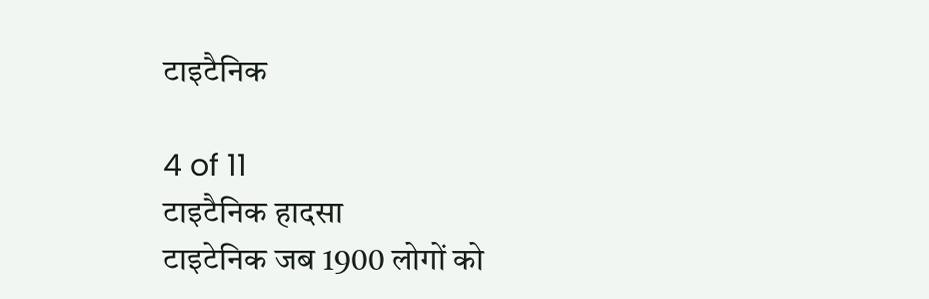टाइटैनिक

4 of 11
टाइटैनिक हादसा
टाइटेनिक जब 1900 लोगों को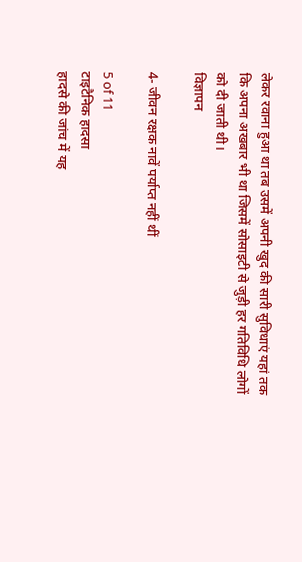लेकर रवाना हुआ था तब उसमें अपनी खुद की सारी सुविधाएं यहां तक कि अपना अखबार भी था जिसमें सोसाइटी से जुड़ी हर गतिविधि लोगों को दी जाती थी।
विज्ञापन

4- जीवन रक्षक नावें पर्याप्त नहीं थीं

5 of 11
टाइटैनिक हादसा
हादसे की जांच में यह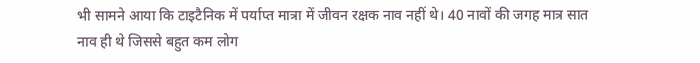भी सामने आया कि टाइटैनिक में पर्याप्त मात्रा में जीवन रक्षक नाव नहीं थे। 40 नावों की जगह मात्र सात नाव ही थे जिससे बहुत कम लोग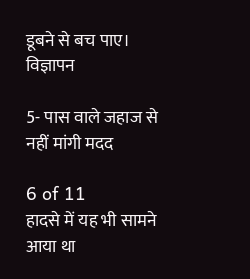डूबने से बच पाए।
विज्ञापन

5- पास वाले जहाज से नहीं मांगी मदद

6 of 11
हादसे में यह भी सामने आया था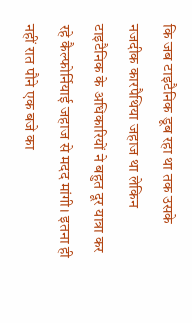कि जब टाइटैनिक डूब रहा था तक उसके नजदीक कारपैथिया जहाज था लेकिन टाइटैनिक के अधिकारियों ने बहुत दूर यात्रा कर रहे कैल्फोर्नियाई जहाज से मदद मांगी। इतना ही नहीं रात पौने एक बजे का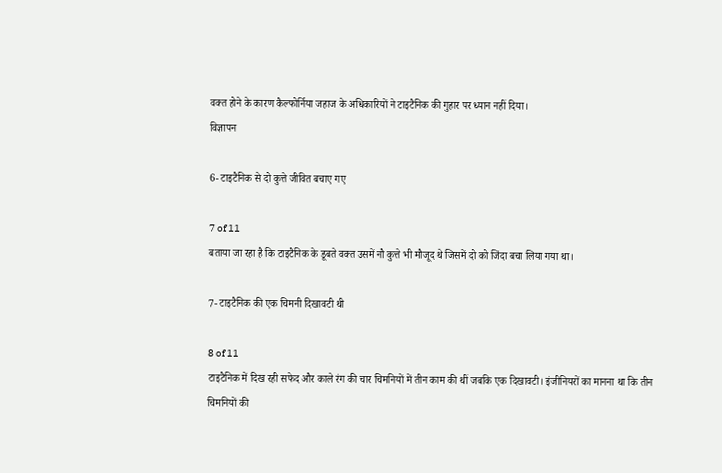वक्त होने के कारण कैल्फोर्निया जहाज के अधिकारियों ने टाइटैनिक की गुहार पर ध्यान नहीं दिया।
विज्ञापन

6- टाइटैनिक से दो कुत्ते जीवित बचाए गए

7 of 11
बताया जा रहा है कि टाइटैनिक के डूबते वक्त उसमें नौ कुत्ते भी मौजूद थे जिसमें दो को ‌जिंदा बचा लिया गया था।

7- टाइटैनिक की एक चिमनी दिखावटी थी

8 of 11
टाइटैनिक में दिख रही सफेद और काले रंग की चार ‌चिमनियों में तीन काम की थीं जबकि एक दिखावटी। इंजीनियरों का मानना था कि तीन चिमनियों की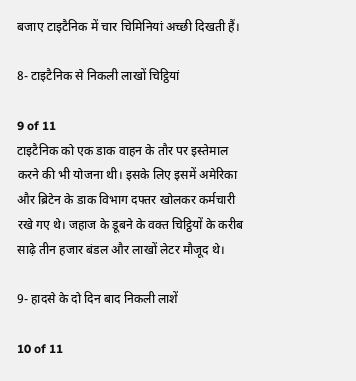बजाए टाइटैनिक में चार चिमिनियां अच्छी दिखती हैं।

8- टाइटैनिक से निकली लाखों चिट्ठियां

9 of 11
टाइटैनिक को एक डाक वाहन के तौर पर इस्तेमाल करने की भी योजना थी। इसके लिए इसमें अमेरिका और ब्रिटेन के डाक विभाग दफ्तर खोलकर कर्मचारी रखे गए थे। जहाज के डूबने के वक्त चिट्ठियों के करीब साढ़े तीन हजार बंडल और लाखों लेटर मौजूद थे।

9- हादसे के दो दिन बाद निकली लाशें

10 of 11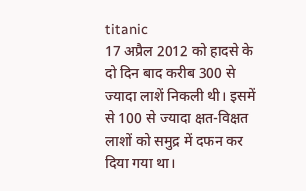titanic
17 अप्रैल 2012 को हादसे के दो दिन बाद करीब 300 से ज्यादा लाशें निकली थी। इसमें से 100 से ज्यादा क्षत-विक्षत लाशों को समुद्र में दफन कर दिया गया था।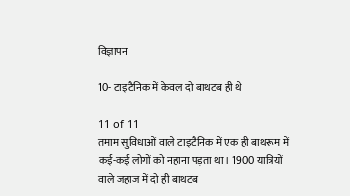विज्ञापन

10- टाइटैनिक में केवल दो बाथटब ही थे

11 of 11
तमाम सुविधाओं वाले टाइटैनिक में एक ही बाथरूम में कई-कई लोगों को नहाना पड़ता था। 1900 यात्रियों वाले जहाज में दो ही बा‌थटब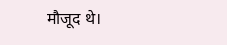मौजूद थे।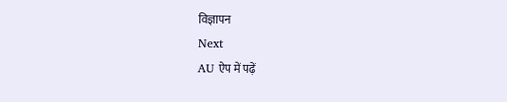विज्ञापन
Next
AU ऐप में पढ़ें